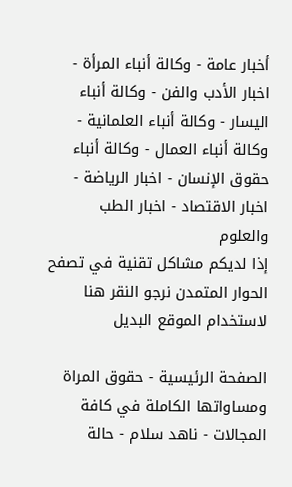أخبار عامة - وكالة أنباء المرأة - اخبار الأدب والفن - وكالة أنباء اليسار - وكالة أنباء العلمانية - وكالة أنباء العمال - وكالة أنباء حقوق الإنسان - اخبار الرياضة - اخبار الاقتصاد - اخبار الطب والعلوم
إذا لديكم مشاكل تقنية في تصفح الحوار المتمدن نرجو النقر هنا لاستخدام الموقع البديل

الصفحة الرئيسية - حقوق المراة ومساواتها الكاملة في كافة المجالات - ناهد سلام - حالة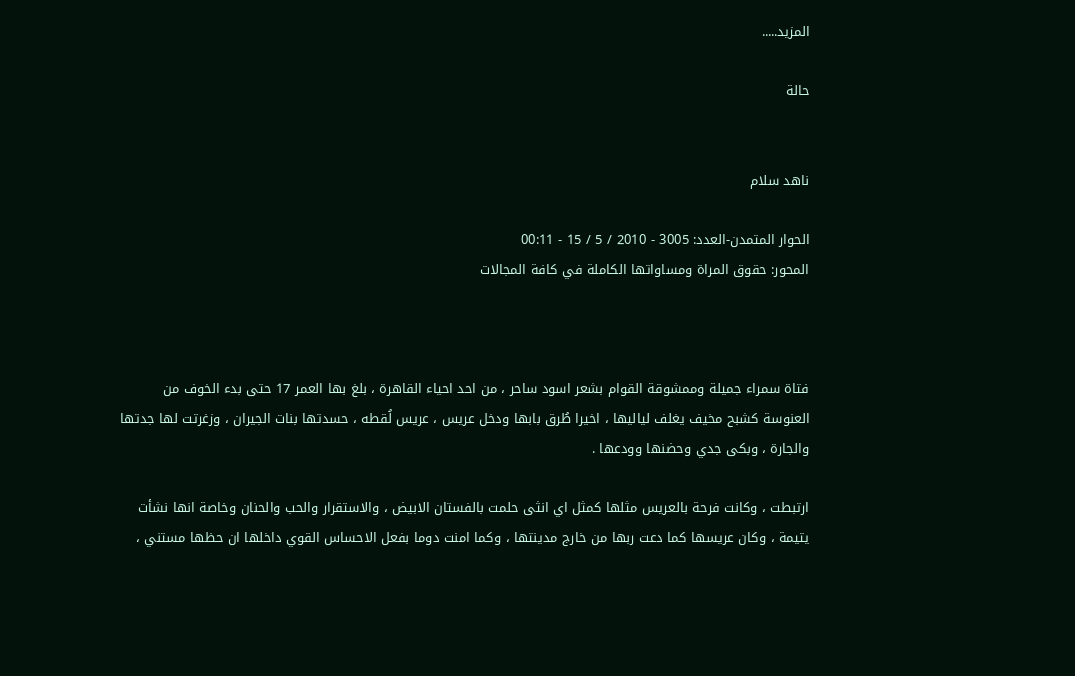المزيد.....

حالة


ناهد سلام

الحوار المتمدن-العدد: 3005 - 2010 / 5 / 15 - 00:11
المحور: حقوق المراة ومساواتها الكاملة في كافة المجالات



فتاة سمراء جميلة وممشوقة القوام بشعر اسود ساحر ، من احد احياء القاهرة ، بلغ بها العمر 17 حتى بدء الخوف من العنوسة كشبح مخيف يغلف لياليها ، اخيرا طُرق بابها ودخل عريس ، عريس لُقطه ، حسدتها بنات الجيران ، وزغرتت لها جدتها والجارة ، وبكى جدي وحضنها وودعها .

ارتبطت ، وكانت فرحة بالعريس مثلها كمثل اي انثى حلمت بالفستان الابيض ، والاستقرار والحب والحنان وخاصة انها نشأت يتيمة ، وكان عريسها كما دعت ربها من خارج مدينتها ، وكما امنت دوما بفعل الاحساس القوي داخلها ان حظها مستني ،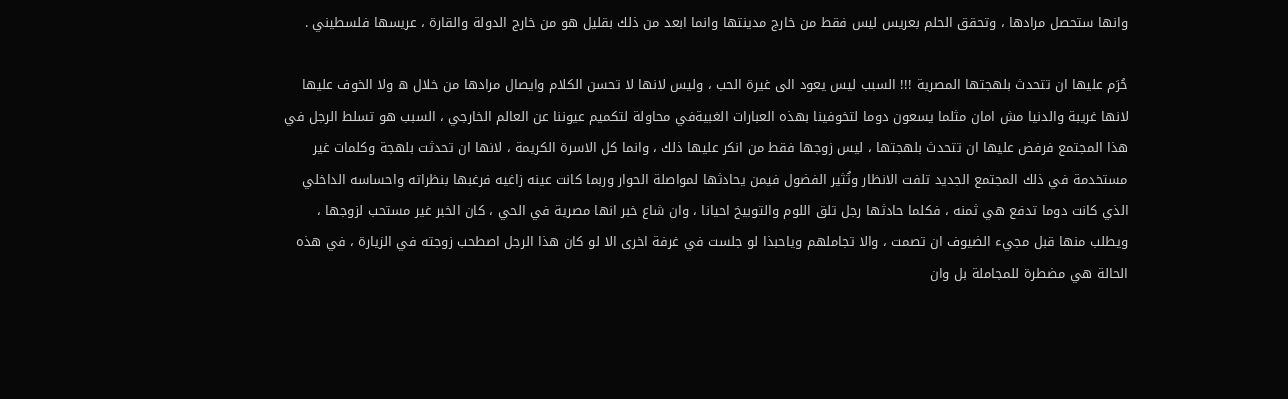وانها ستحصل مرادها ، وتحقق الحلم بعريس ليس فقط من خارج مدينتها وانما ابعد من ذلك بقليل هو من خارج الدولة والقارة ، عريسها فلسطيني .

حُرَم عليها ان تتحدث بلهجتها المصرية !!! السبب ليس يعود الى غيرة الحب ، وليس لانها لا تحسن الكلام وايصال مرادها من خلال ه ولا الخوف عليها لانها غريبة والدنيا مش امان مثلما يسعون دوما لتخوفينا بهذه العبارات الغبيةفي محاولة لتكميم عيوننا عن العالم الخارجي ، السبب هو تسلط الرجل في هذا المجتمع فرفض عليها ان تتحدث بلهجتها ، ليس زوجها فقط من انكر عليها ذلك ، وانما كل الاسرة الكريمة ، لانها ان تحدثت بلهجة وكلمات غير مستخدمة في ذلك المجتمع الجديد تلفت الانظار وتُثير الفضول فيمن يحادثها لمواصلة الحوار وربما كانت عينه زاغيه فرغبها بنظراته واحساسه الداخلي الذي كانت دوما تدفع هي ثمنه ، فكلما حادثها رجل تلق اللوم والتوبيخ احيانا ، وان شاع خبر انها مصرية في الحي ، كان الخبر غير مستحب لزوجها ، ويطلب منها قبل مجيء الضيوف ان تصمت ، والا تجاملهم وياحبذا لو جلست في غرفة اخرى الا لو كان هذا الرجل اصطحب زوجته في الزيارة ، في هذه الحالة هي مضطرة للمجاملة بل وان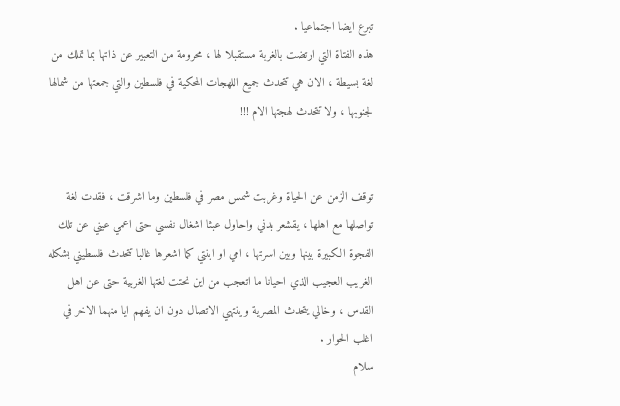تبرع ايضا اجتماعيا .
هذه الفتاة التي ارتضت بالغربة مستقبلا لها ، محرومة من التعبير عن ذاتها بما تملك من لغة بسيطة ، الان هي تتحدث جميع اللهجات المحكية في فلسطين والتي جمعتها من شمالها لجنوبها ، ولا تتحدث لهجتها الام !!!


توقف الزمن عن الحياة وغربت شمس مصر في فلسطين وما اشرقت ، فقدت لغة تواصلها مع اهلها ، يقشعر بدني واحاول عبثا اشغال نفسي حتى اعمي عيني عن تلك الفجوة الكبيرة بينها وبين اسرتها ، امي او ابنتي كما اشعرها غالبا تتحدث فلسطيني بشكله الغريب العجيب الذي احيانا ما اتعجب من اين نحتت لغتها الغربية حتى عن اهل القدس ، وخالي يتحدث المصرية وينتهي الاتصال دون ان يفهم ايا منهما الاخر في اغلب الحوار .
سلام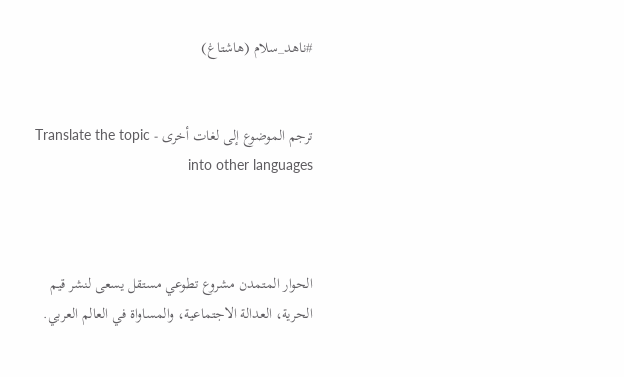#ناهد_سلام (هاشتاغ)


ترجم الموضوع إلى لغات أخرى - Translate the topic into other languages



الحوار المتمدن مشروع تطوعي مستقل يسعى لنشر قيم الحرية، العدالة الاجتماعية، والمساواة في العالم العربي.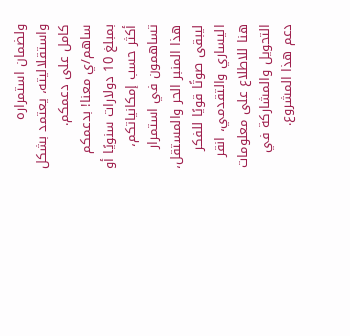ولضمان استمراره واستقلاليته، يعتمد بشكل كامل على دعمكم. ساهم/ي معنا! بدعمكم بمبلغ 10 دولارات سنويًا أو أكثر حسب إمكانياتكم، تساهمون في استمرار هذا المنبر الحر والمستقل، ليبقى صوتًا قويًا للفكر اليساري والتقدمي، انقر هنا للاطلاع على معلومات التحويل والمشاركة في دعم هذا المشروع.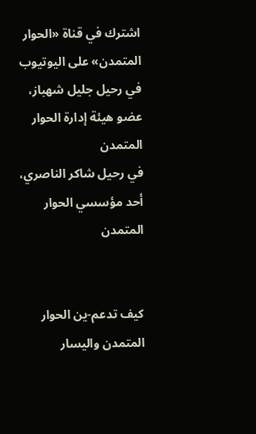اشترك في قناة «الحوار المتمدن» على اليوتيوب
في رحيل جليل شهباز، عضو هيئة إدارة الحوار المتمدن
في رحيل شاكر الناصري، أحد مؤسسي الحوار المتمدن


كيف تدعم-ين الحوار المتمدن واليسار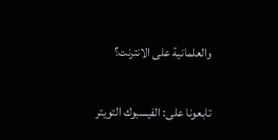والعلمانية على الانترنت؟

تابعونا على: الفيسبوك التويتر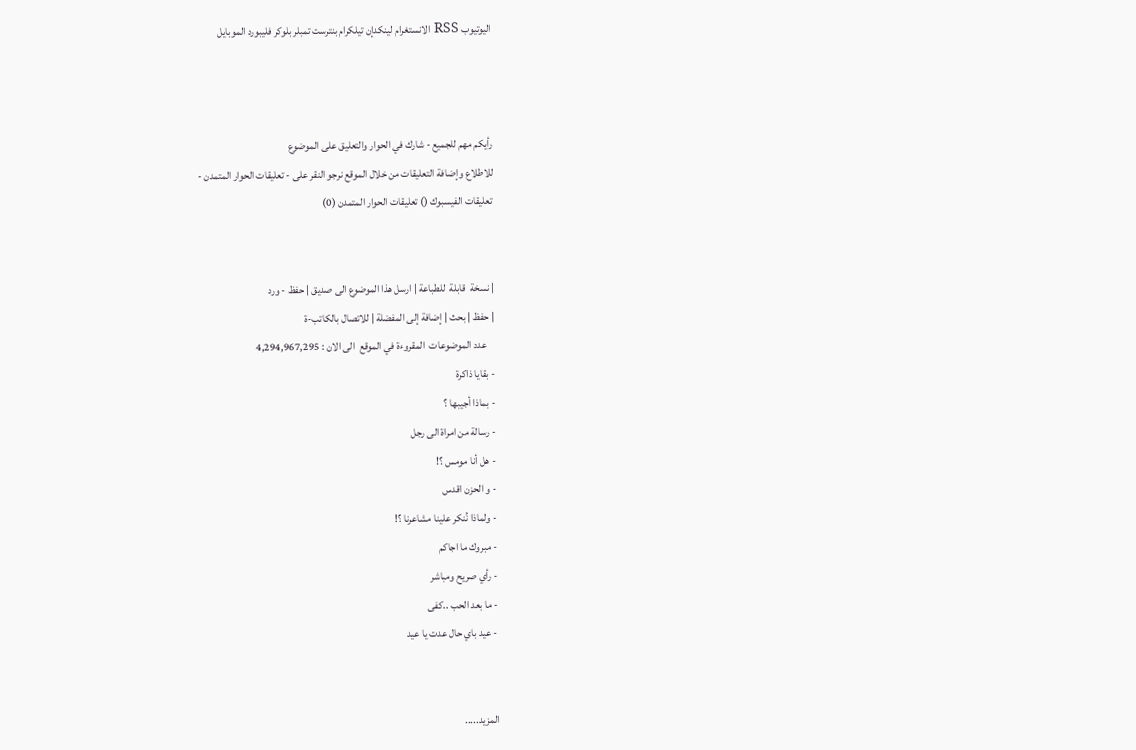اليوتيوب RSS الانستغرام لينكدإن تيلكرام بنترست تمبلر بلوكر فليبورد الموبايل



رأيكم مهم للجميع - شارك في الحوار والتعليق على الموضوع
للاطلاع وإضافة التعليقات من خلال الموقع نرجو النقر على - تعليقات الحوار المتمدن -
تعليقات الفيسبوك () تعليقات الحوار المتمدن (0)


| نسخة  قابلة  للطباعة | ارسل هذا الموضوع الى صديق | حفظ - ورد
| حفظ | بحث | إضافة إلى المفضلة | للاتصال بالكاتب-ة
    عدد الموضوعات  المقروءة في الموقع  الى الان : 4,294,967,295
- بقايا ذاكرة
- بماذا أجيبها ؟
- رسالة من امراة الى رجل
- هل أنا مومس ؟!
- و الحزن اقدس
- ولماذا نُنكر علينا مشاعرنا ؟!
- مبروك ما اجاكم
- رأي صريح ومباشر
- ما بعد الحب ..كفى
- عيد باي حال عدت يا عيد


المزيد.....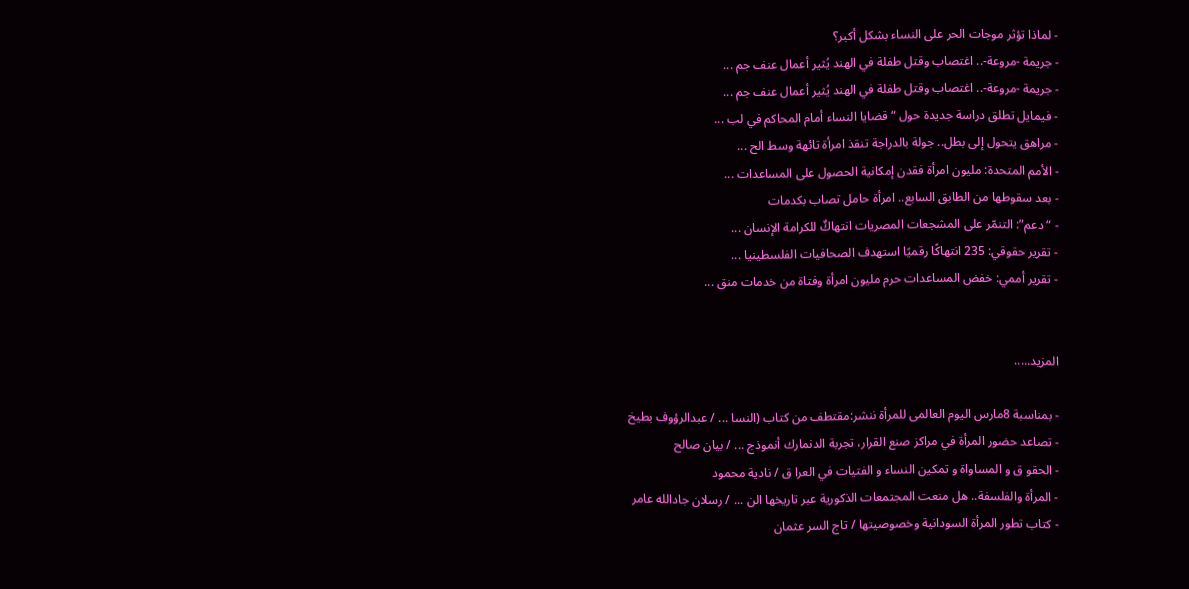- لماذا تؤثر موجات الحر على النساء بشكل أكبر؟
- جريمة -مروعة-.. اغتصاب وقتل طفلة في الهند يُثير أعمال عنف جم ...
- جريمة -مروعة-.. اغتصاب وقتل طفلة في الهند يُثير أعمال عنف جم ...
- فيمايل تطلق دراسة جديدة حول “قضايا النساء أمام المحاكم في لب ...
- مراهق يتحول إلى بطل.. جولة بالدراجة تنقذ امرأة تائهة وسط الح ...
- الأمم المتحدة: مليون امرأة فقدن إمكانية الحصول على المساعدات ...
- بعد سقوطها من الطابق السابع.. امرأة حامل تصاب بكدمات
- “دعم”: التنمّر على المشجعات المصريات انتهاكٌ للكرامة الإنسان ...
- تقرير حقوقي: 235 انتهاكًا رقميًا استهدف الصحافيات الفلسطينيا ...
- تقرير أممي: خفض المساعدات حرم مليون امرأة وفتاة من خدمات منق ...


المزيد.....

- بمناسبة 8مارس اليوم العالمى للمرأة ننشر:مقتطف من كتاب (النسا ... / عبدالرؤوف بطيخ
- تصاعد حضور المرأة في مراكز صنع القرار، تجربة الدنمارك أنموذج ... / بيان صالح
- الحقو ق و المساواة و تمكين النساء و الفتيات في العرا ق / نادية محمود
- المرأة والفلسفة.. هل منعت المجتمعات الذكورية عبر تاريخها الن ... / رسلان جادالله عامر
- كتاب تطور المرأة السودانية وخصوصيتها / تاج السر عثمان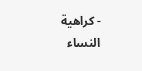- كراهية النساء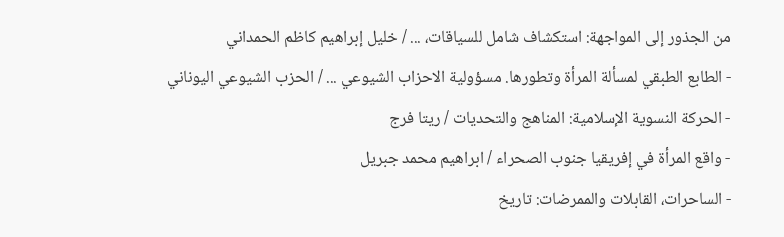من الجذور إلى المواجهة: استكشاف شامل للسياقات، ... / خليل إبراهيم كاظم الحمداني
- الطابع الطبقي لمسألة المرأة وتطورها. مسؤولية الاحزاب الشيوعي ... / الحزب الشيوعي اليوناني
- الحركة النسوية الإسلامية: المناهج والتحديات / ريتا فرج
- واقع المرأة في إفريقيا جنوب الصحراء / ابراهيم محمد جبريل
- الساحرات، القابلات والممرضات: تاريخ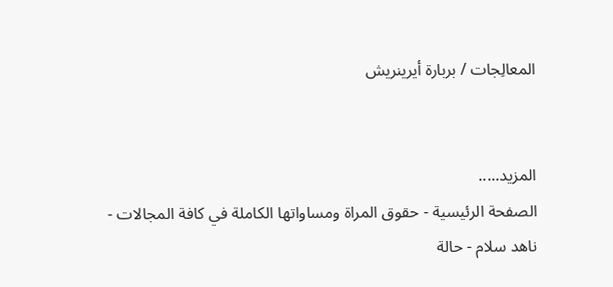المعالِجات / بربارة أيرينريش


المزيد.....
الصفحة الرئيسية - حقوق المراة ومساواتها الكاملة في كافة المجالات - ناهد سلام - حالة